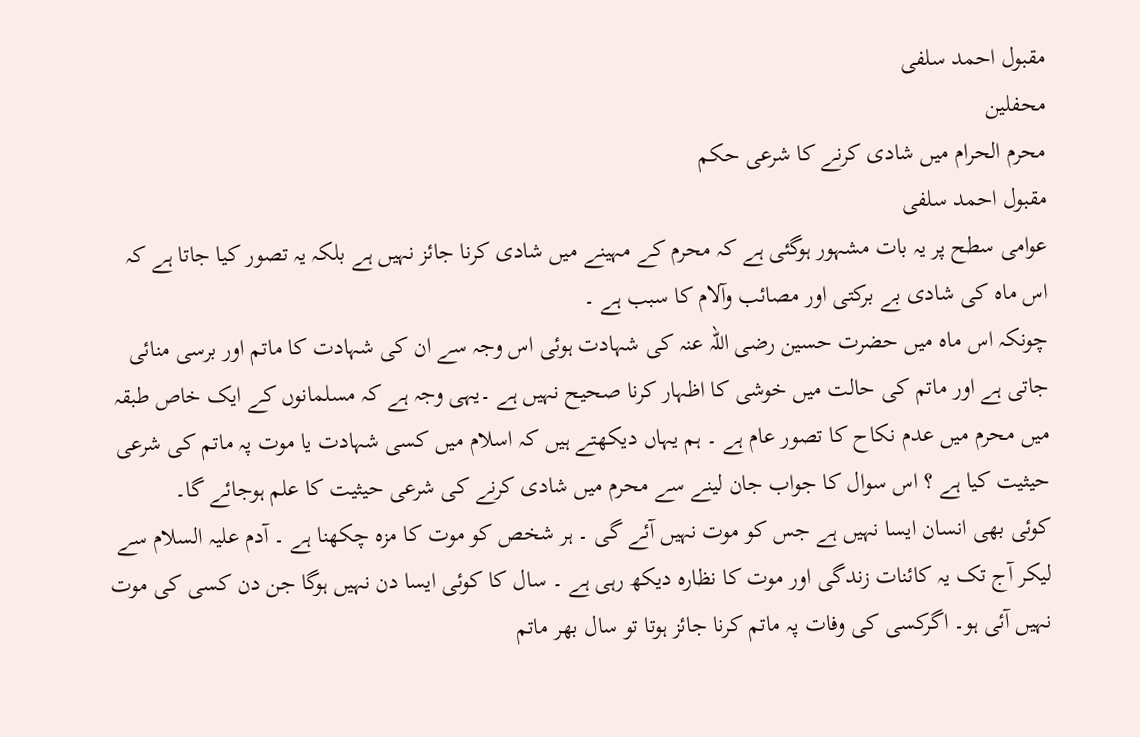مقبول احمد سلفی
محفلین
محرم الحرام میں شادی کرنے کا شرعی حکم
مقبول احمد سلفی
عوامی سطح پر یہ بات مشہور ہوگئی ہے کہ محرم کے مہینے میں شادی کرنا جائز نہیں ہے بلکہ یہ تصور کیا جاتا ہے کہ اس ماہ کی شادی بے برکتی اور مصائب وآلام کا سبب ہے ۔
چونکہ اس ماہ میں حضرت حسین رضی اللہ عنہ کی شہادت ہوئی اس وجہ سے ان کی شہادت کا ماتم اور برسی منائی جاتی ہے اور ماتم کی حالت میں خوشی کا اظہار کرنا صحیح نہیں ہے ۔یہی وجہ ہے کہ مسلمانوں کے ایک خاص طبقہ میں محرم میں عدم نکاح کا تصور عام ہے ۔ ہم یہاں دیکھتے ہیں کہ اسلام میں کسی شہادت یا موت پہ ماتم کی شرعی حیثیت کیا ہے ؟ اس سوال کا جواب جان لینے سے محرم میں شادی کرنے کی شرعی حیثیت کا علم ہوجائے گا۔
کوئی بھی انسان ایسا نہیں ہے جس کو موت نہیں آئے گی ۔ ہر شخص کو موت کا مزہ چکھنا ہے ۔ آدم علیہ السلام سے لیکر آج تک یہ کائنات زندگی اور موت کا نظارہ دیکھ رہی ہے ۔ سال کا کوئی ایسا دن نہیں ہوگا جن دن کسی کی موت نہیں آئی ہو۔ اگرکسی کی وفات پہ ماتم کرنا جائز ہوتا تو سال بھر ماتم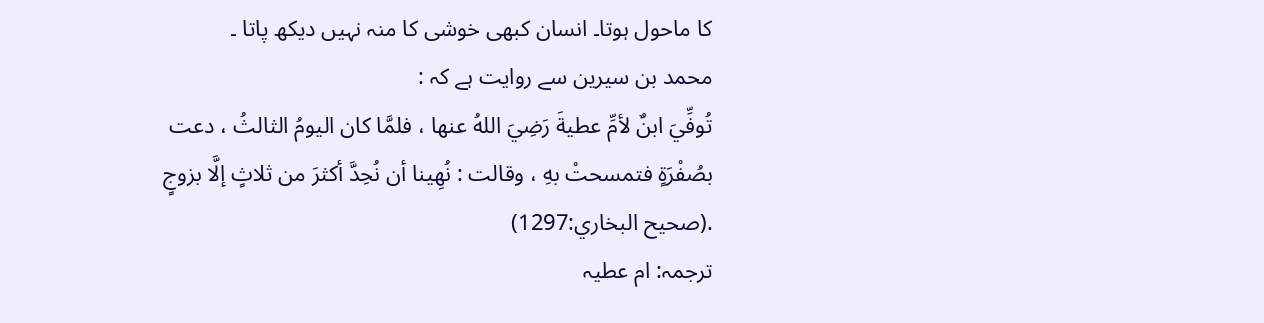کا ماحول ہوتا۔ انسان کبھی خوشی کا منہ نہیں دیکھ پاتا ۔
محمد بن سیرین سے روایت ہے کہ :
تُوفِّيَ ابنٌ لأمِّ عطيةَ رَضِيَ اللهُ عنها ، فلمَّا كان اليومُ الثالثُ ، دعت بصُفْرَةٍ فتمسحتْ بهِ ، وقالت : نُهِينا أن نُحِدَّ أكثرَ من ثلاثٍ إلَّا بزوجٍ .(صحيح البخاري:1297)
ترجمہ: ام عطیہ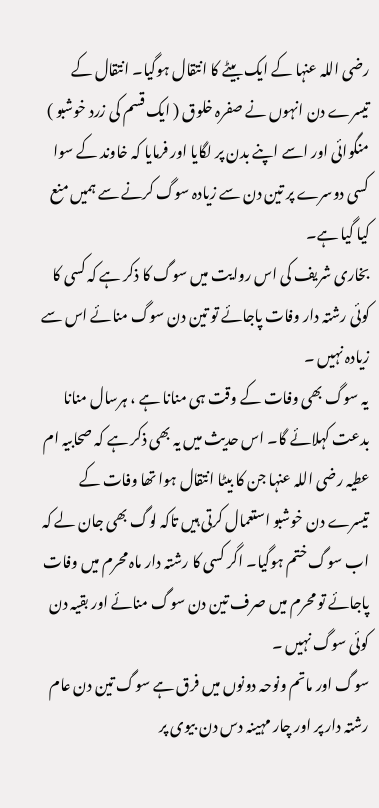رضی اللہ عنہا کے ایک بیٹے کا انتقال ہوگیا۔ انتقال کے تیسرے دن انہوں نے صفرہ خلوق ( ایک قسم کی زرد خوشبو ) منگوائی اور اسے اپنے بدن پر لگایا اور فرمایا کہ خاوند کے سوا کسی دوسرے پر تین دن سے زیادہ سوگ کرنے سے ہمیں منع کیا گیا ہے۔
بخاری شریف کی اس روایت میں سوگ کا ذکر ہے کہ کسی کا کوئی رشتہ دار وفات پاجائے تو تین دن سوگ منائے اس سے زیادہ نہیں ۔
یہ سوگ بھی وفات کے وقت ہی منانا ہے ، ہرسال منانا بدعت کہلائے گا۔ اس حدیث میں یہ بھی ذکر ہے کہ صحابیہ ام عطیہ رضی اللہ عنہا جن کا بیٹا انتقال ہوا تھا وفات کے تیسرے دن خوشبو استعمال کرتی ہیں تاکہ لوگ بھی جان لے کہ اب سوگ ختم ہوگیا۔ اگر کسی کا رشتہ دار ماہ محرم میں وفات پاجائے تو محرم میں صرف تین دن سوگ منائے اور بقیہ دن کوئی سوگ نہیں ۔
سوگ اور ماتم ونوحہ دونوں میں فرق ہے سوگ تین دن عام رشتہ دار پر اور چار مہینہ دس دن بیوی پر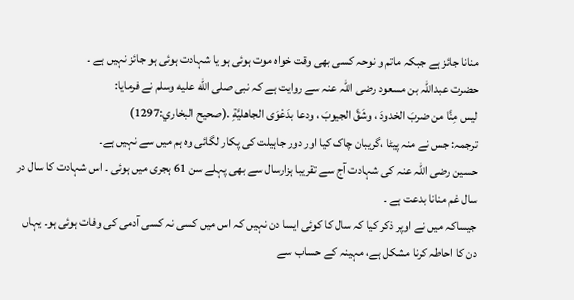منانا جائز ہے جبکہ ماتم و نوحہ کسی بھی وقت خواہ موت ہوئی ہو یا شہادت ہوئی ہو جائز نہیں ہے ۔
حضرت عبداللہ بن مسعود رضی اللہ عنہ سے روایت ہے کہ نبی صلى الله عليه وسلم نے فرمایا:
ليس مِنَّا من ضربَ الخدودَ ، وشَقَّ الجيوبَ ، ودعا بدَعْوَى الجاهليَّةِ .(صحيح البخاري:1297)
ترجمہ: جس نے منہ پیٹا ،گریبان چاک کیا اور دور جاہیلت کی پکار لگائی وہ ہم میں سے نہیں ہے۔
حسین رضی اللہ عنہ کی شہادت آج سے تقریبا ہزارسال سے بھی پہلے سن 61 ہجری میں ہوئی ۔ اس شہادت کا سال در سال غم منانا بدعت ہے ۔
جیساکہ میں نے اوپر ذکر کیا کہ سال کا کوئی ایسا دن نہیں کہ اس میں کسی نہ کسی آدمی کی وفات ہوئی ہو۔ یہاں دن کا احاطہ کرنا مشکل ہے، مہینہ کے حساب سے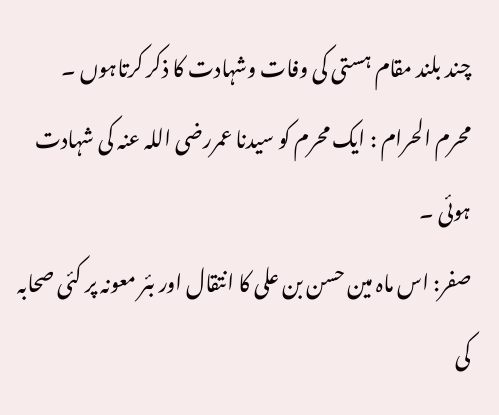چند بلند مقام ہستی کی وفات وشہادت کا ذکر کرتاہوں ۔
محرم الحرام : ایک محرم کو سیدنا عمررضی اللہ عنہ کی شہادت ہوئی ۔
صفر: اس ماہ مین حسن بن علی کا انتقال اور بئر معونہ پر کئی صحابہ کی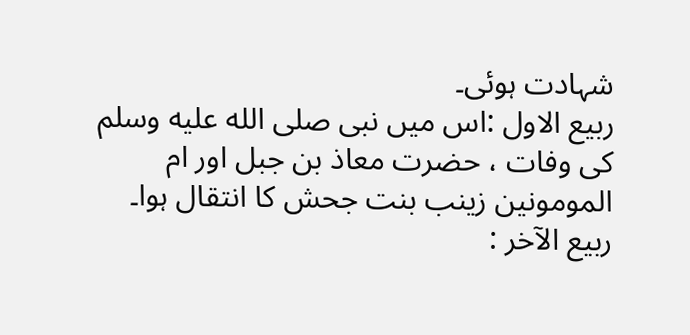شہادت ہوئی۔
ربیع الاول :اس میں نبی صلى الله عليه وسلم کی وفات ، حضرت معاذ بن جبل اور ام المومونین زینب بنت جحش کا انتقال ہوا۔
ربیع الآخر :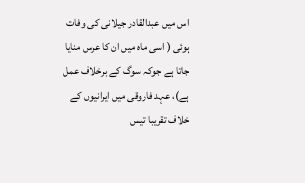اس میں عبدالقادر جیلانی کی وفات ہوئی ( اسى ماہ میں ان کا عرس منایا جاتا ہے جوکہ سوگ کے برخلاف عمل ہے)، عہد فاروقی میں ایرانیوں کے خلاف تقریبا تیس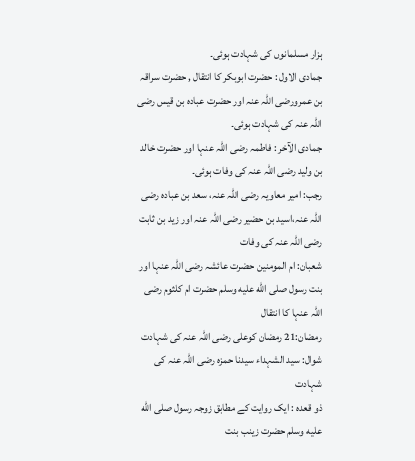ہزار مسلمانوں کی شہادت ہوئی۔
جمادی الاول : حضرت ابوبکر کا انتقال , حضرت سراقہ بن عمرورضی اللہ عنہ اور حضرت عبادہ بن قیس رضی اللہ عنہ کی شہادت ہوئی۔
جمادی الآخر : فاطمہ رضی اللہ عنہا اور حضرت خالد بن ولید رضی اللہ عنہ کی وفات ہوئی۔
رجب: امیر معاویہ رضی اللہ عنہ، سعد بن عبادہ رضی اللہ عنہ،اسید بن حضیر رضی اللہ عنہ اور زید بن ثابت رضی اللہ عنہ کی وفات
شعبان: ام المومنین حضرت عائشہ رضی اللہ عنہا اور بنت رسول صلى الله عليه وسلم حضرت ام کلثوم رضی اللہ عنہا کا انتقال
رمضان:21 رمضان کوعلی رضی اللہ عنہ کی شہادت
شوال: سید الشہداء سیدنا حمزہ رضی اللہ عنہ کی شہادت
ذو قعدہ : ایک روایت کے مطابق زوجہ رسول صلى الله عليه وسلم حضرت زینب بنت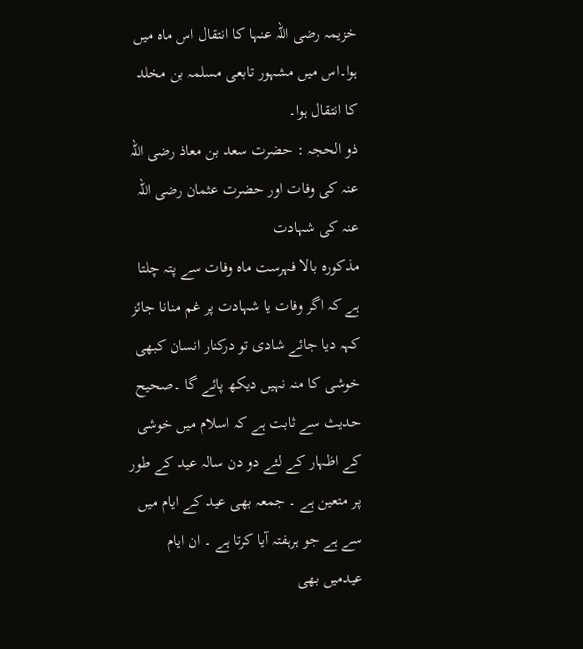خزیمہ رضی اللہ عنہا کا انتقال اس ماہ میں ہوا۔اس میں مشہور تابعی مسلمہ بن مخلد کا انتقال ہوا۔
ذو الحجہ : حضرت سعد بن معاذ رضی اللہ عنہ کی وفات اور حضرت عثمان رضی اللہ عنہ کی شہادت
مذکورہ بالا فہرست ماہ وفات سے پتہ چلتا ہے کہ اگر وفات یا شہادت پر غم منانا جائز کہہ دیا جائے شادی تو درکنار انسان کبھی خوشی کا منہ نہیں دیکھ پائے گا ۔صحیح حدیث سے ثابت ہے کہ اسلام میں خوشی کے اظہار کے لئے دو دن سالہ عید کے طور پر متعین ہے ۔ جمعہ بھی عید کے ایام میں سے ہے جو ہرہفتہ آیا کرتا ہے ۔ ان ایام عیدمیں بھی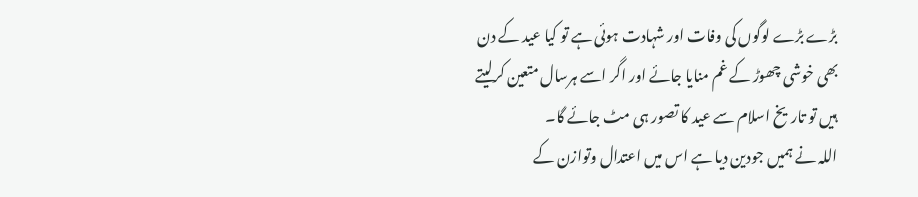بڑے بڑے لوگوں کی وفات اور شہادت ہوئی ہے تو کیا عید کے دن بھی خوشی چھوڑ کے غم منایا جائے اور اگر اسے ہرسال متعین کرلیتے ہیں تو تاریخ اسلام سے عید کا تصور ہی مٹ جائے گا۔
اللہ نے ہمیں جودین دیا ہے اس میں اعتدال وتوازن کے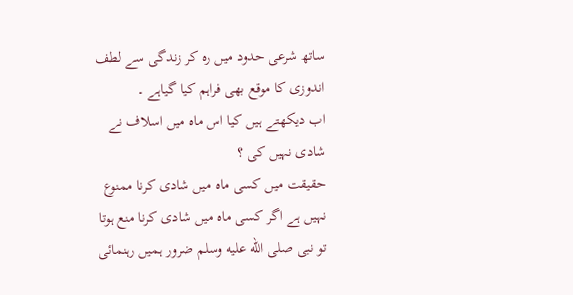ساتھ شرعی حدود میں رہ کر زندگی سے لطف اندوزی کا موقع بھی فراہم کیا گیاہے ۔
اب دیکھتے ہیں کیا اس ماہ میں اسلاف نے شادی نہیں کی ؟
حقیقت میں کسی ماہ میں شادی کرنا ممنوع نہیں ہے اگر کسی ماہ میں شادی کرنا منع ہوتا تو نبی صلى الله عليه وسلم ضرور ہمیں رہنمائی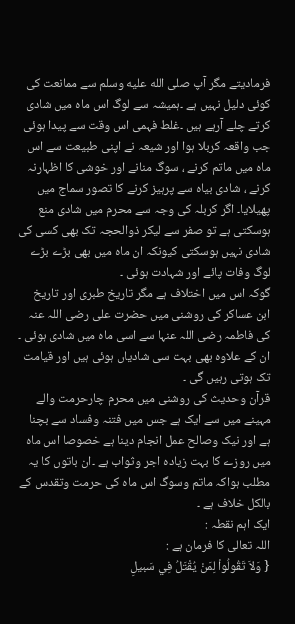فرمادیتے مگر آپ صلى الله عليه وسلم سے ممانعت کی کوئی دلیل نہیں ہے ۔ہمیشہ سے لوگ اس ماہ میں شادی کرتے چلے آرہے ہیں ۔غلط فہمی اس وقت سے پیدا ہوئی جب واقعہ کربلا ہوا اور شیعہ نے اپنی طبیعت سے اس ماہ میں ماتم کرنے ، سوگ منانے اور خوشی کا اظہارنہ کرنے ، شادی بیاہ سے پرہیز کرنے کا تصور سماج میں پھیلایا۔ اگر کربلہ کی وجہ سے محرم میں شادی منع ہوسکتی ہے تو صفر سے لیکر ذوالحجہ تک بھی کسی کی شادی نہیں ہوسکتی کیونکہ ان ماہ میں بھی بڑے بڑے لوگ وفات پائے اور شہادت ہوئی ۔
گوکہ اس میں اختلاف ہے مگر تاریخ طبری اور تاریخ ابن عساکر کی روشنی میں حضرت علی رضی اللہ عنہ کی فاطمہ رضی اللہ عنہا سے اسی ماہ میں شادی ہوئی ۔ ان کے علاوہ بھی بہت سی شادیاں ہوئی ہیں اور قیامت تک ہوتی رہیں گی ۔
قرآن وحدیث کی روشنی میں محرم چارحرمت والے مہینے میں سے ایک ہے جس میں فتنہ وفساد سے بچنا ہے اور نیک وصالح عمل انجام دینا ہے خصوصا اس ماہ میں روزے کا بہت زیادہ اجر وثواب ہے ۔ان باتوں کا یہ مطلب ہواکہ ماتم وسوگ اس ماہ کی حرمت وتقدس کے بالکل خلاف ہے ۔
ایک اہم نقطہ :
اللہ تعالی کا فرمان ہے :
{ وَلاَ تَقُولُواْ لِمَنْ يُقْتَلُ فِي سَبيلِ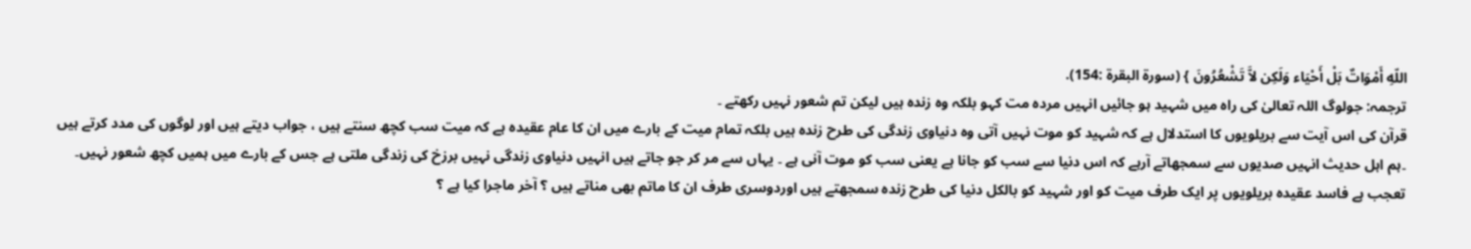اللّهِ أَمْوَاتٌ بَلْ أَحْيَاء وَلَكِن لاَّ تَشْعُرُونَ } (سورة البقرة :154).
ترجمہ: جولوگ اللہ تعالیٰ کی راہ میں شہید ہو جائیں انہیں مردہ مت کہو بلکہ وہ زندہ ہیں لیکن تم شعور نہیں رکھتے ۔
قرآن کی اس آیت سے بریلویوں کا استدلال ہے کہ شہید کو موت نہیں آتی وہ دنیاوی زندگی کی طرح زندہ ہیں بلکہ تمام میت کے بارے میں ان کا عام عقیدہ ہے کہ میت سب کچھ سنتے ہیں ، جواب دیتے ہیں اور لوگوں کی مدد کرتے ہیں ۔ہم اہل حدیث انہیں صدیوں سے سمجھاتے آرہے کہ اس دنیا سے سب کو جانا ہے یعنی سب کو موت آنی ہے ۔ یہاں سے مر کر جو جاتے ہیں انہیں دنیاوی زندگی نہیں برزخ کی زندگی ملتی ہے جس کے بارے میں ہمیں کچھ شعور نہیں۔
تعجب ہے فاسد عقیدہ بریلویوں پر ایک طرف میت کو اور شہید کو بالکل دنیا کی طرح زندہ سمجھتے ہیں اوردوسری طرف ان کا ماتم بھی مناتے ہیں ؟ آخر ماجرا کیا ہے ؟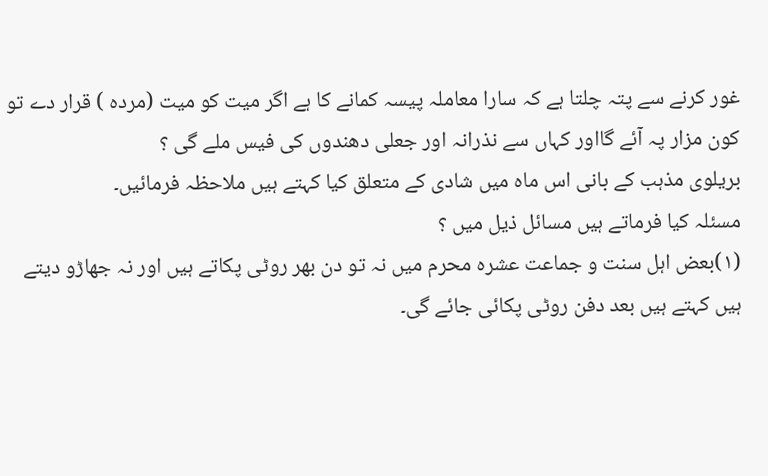غور کرنے سے پتہ چلتا ہے کہ سارا معاملہ پیسہ کمانے کا ہے اگر میت کو میت (مردہ ) قرار دے تو کون مزار پہ آئے گااور کہاں سے نذرانہ اور جعلی دھندوں کی فیس ملے گی ؟
بریلوی مذہب کے بانی اس ماہ میں شادی کے متعلق کیا کہتے ہیں ملاحظہ فرمائیں۔
مسئلہ کیا فرماتے ہیں مسائل ذیل میں ؟
(١)بعض اہل سنت و جماعت عشرہ محرم میں نہ تو دن بھر روٹی پکاتے ہیں اور نہ جھاڑو دیتے ہیں کہتے ہیں بعد دفن روٹی پکائی جائے گی۔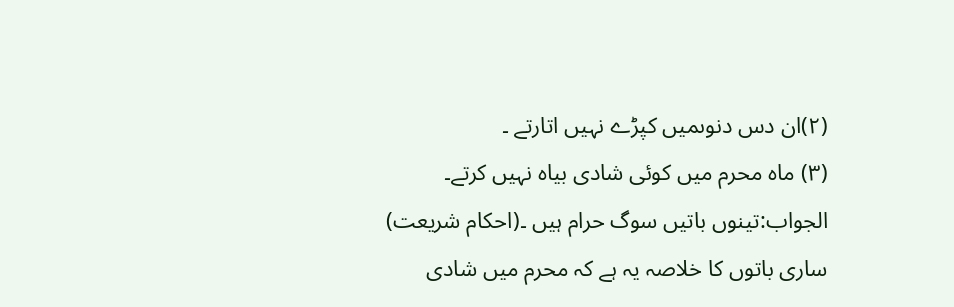(٢)ان دس دنوںمیں کپڑے نہیں اتارتے ۔
(٣) ماہ محرم میں کوئی شادی بیاہ نہیں کرتے۔
الجواب:تینوں باتیں سوگ حرام ہیں ۔(احکام شریعت)
ساری باتوں کا خلاصہ یہ ہے کہ محرم میں شادی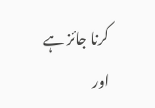کرنا جائز ہے اور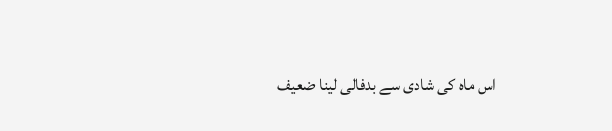اس ماہ کی شادی سے بدفالی لینا ضعیف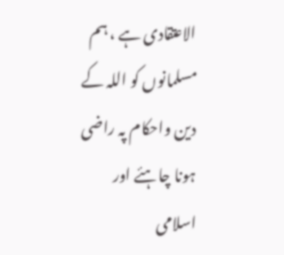الاعتقادی ہے ، ہم مسلمانوں کو اللہ کے دین واحکام پہ راضی ہونا چاہئے اور اسلامی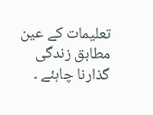تعلیمات کے عین مطابق زندگی گذارنا چاہئے ۔